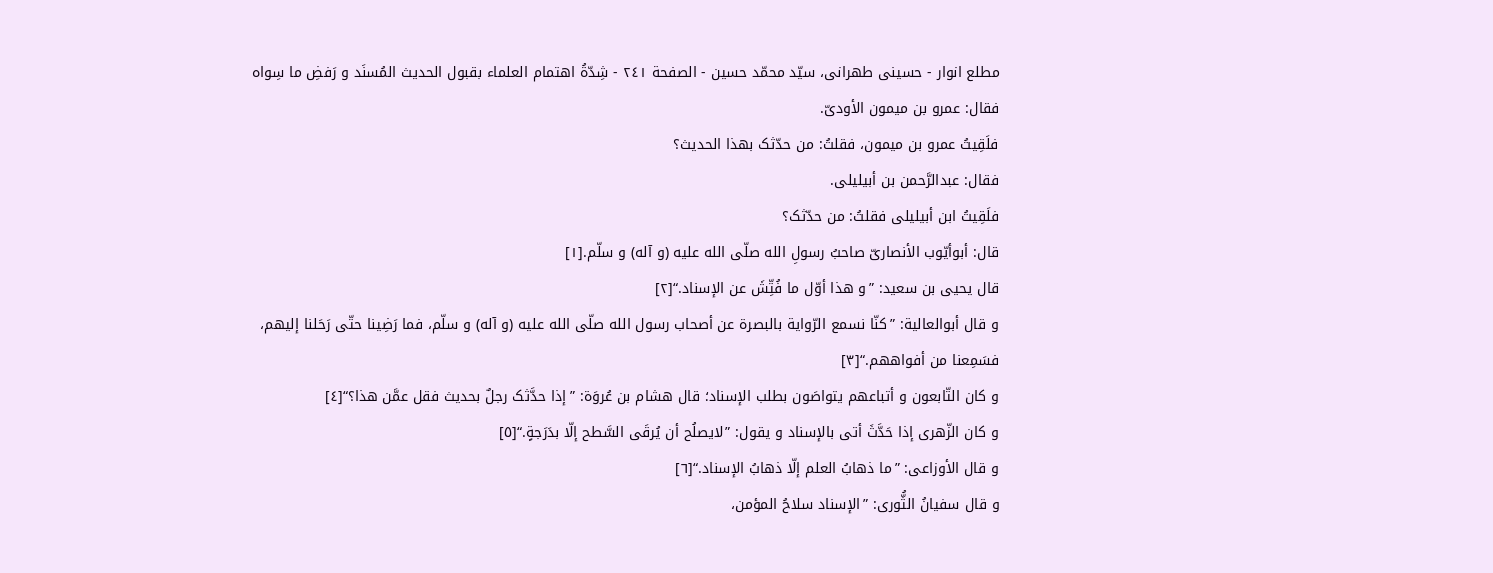مطلع انوار - حسینی طهرانی، سیّد محمّد حسین - الصفحة ٢٤١ - شِدّةُ اهتمام العلماء بقبول الحدیث المُسنَد و رَفضِ ما سِواه
فقال: عمرو بن میمون الأودیّ.
فلَقِیتُ عمرو بن میمون، فقلتُ: من حدّثک بهذا الحدیث؟
فقال: عبدالرَّحمن بن أبیلیلی.
فلَقِیتُ ابن أبیلیلی فقلتُ: من حدّثک؟
قال: أبوأیّوب الأنصاریّ صاحبُ رسولِ الله صلّی الله علیه (و آله) و سلّم.[١]
قال یحیی بن سعید: ”و هذا أوّل ما فُتِّشَ عن الإسناد.“[٢]
و قال أبوالعالیة: ”کنّا نسمع الرّوایة بالبصرة عن أصحاب رسول الله صلّی الله علیه (و آله) و سلّم، فما رَضِینا حتّی رَحَلنا إلیهم، فسَمِعنا من أفواههم.“[٣]
و کان التّابعون و أتباعهم یتواصَون بطلب الإسناد؛ قال هشام بن عُروَة: ”إذا حدَّثک رجلٌ بحدیث فقل عمَّن هذا؟“[٤]
و کان الزّهری إذا حَدَّثَ أتی بالإسناد و یقول: ”لایصلُح أن یُرقَی السَّطح إلّا بدَرَجةٍ.“[٥]
و قال الأوزاعی: ”ما ذهابُ العلم إلّا ذهابُ الإسناد.“[٦]
و قال سفیانُ الثُّوری: ”الإسناد سلاحُ المؤمن،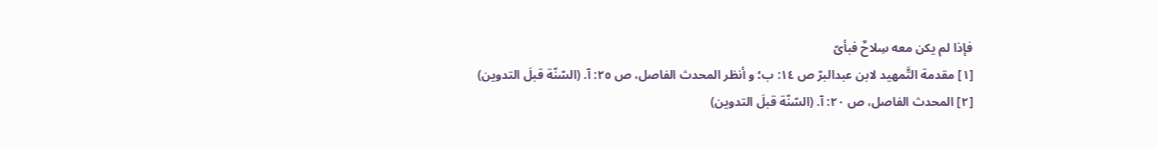فإذا لم یکن معه سِلاحٌ فبأیّ
[١] مقدمة التَّمهید لابن عبدالبرّ ص ١٤: ب؛ و أنظر المحدث الفاصل، ص ٢٥: آ. (السّنّة قبلَ التدوین)
[٢] المحدث الفاصل، ص ٢٠: آ. (السّنّة قبلَ التدوین)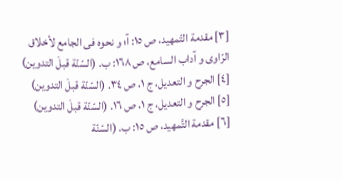[٣] مقدمة التّمهید، ص ١٥: آ؛ و نحوه فی الجامع لأخلاق الرّاوی و آداب السامع، ص ١٦٨: ب. (السّنّة قبلَ التدوین)
[٤] الجرح و التعدیل، ج ١، ص ٣٤. (السّنّة قبلَ التدوین)
[٥] الجرح و التعدیل، ج ١، ص ١٦. (السّنّة قبلَ التدوین)
[٦] مقدمة التَّمهید، ص ١٥: ب. (السّنّة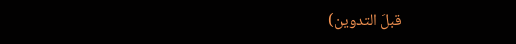قبلَ التدوین)